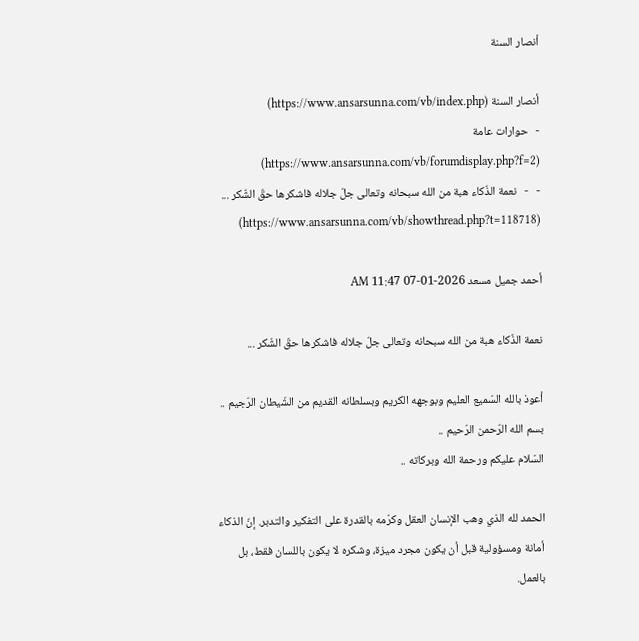أنصار السنة

أنصار السنة (https://www.ansarsunna.com/vb/index.php)
-   حوارات عامة (https://www.ansarsunna.com/vb/forumdisplay.php?f=2)
-   -   نعمة الذّكاء هبة من الله سبحانه وتعالى جلّ جلاله فاشكرها حقّ الشّكر ... (https://www.ansarsunna.com/vb/showthread.php?t=118718)

أحمد جميل مسعد 2026-01-07 11:47 AM

نعمة الذّكاء هبة من الله سبحانه وتعالى جلّ جلاله فاشكرها حقّ الشّكر ...

أعوذ بالله السّميع العليم وبوجهه الكريم وبسلطانه القديم من الشّيطان الرّجيم .. بسم الله الرّحمن الرّحيم ..
السّلام عليكم ورحمة الله وبركاته ..

الحمد لله الذي وهب الإنسان العقل وكرّمه بالقدرة على التفكير والتدبر. إنّ الذكاء أمانة ومسؤولية قبل أن يكون مجرد ميزة، وشكره لا يكون باللسان فقط، بل بالعمل.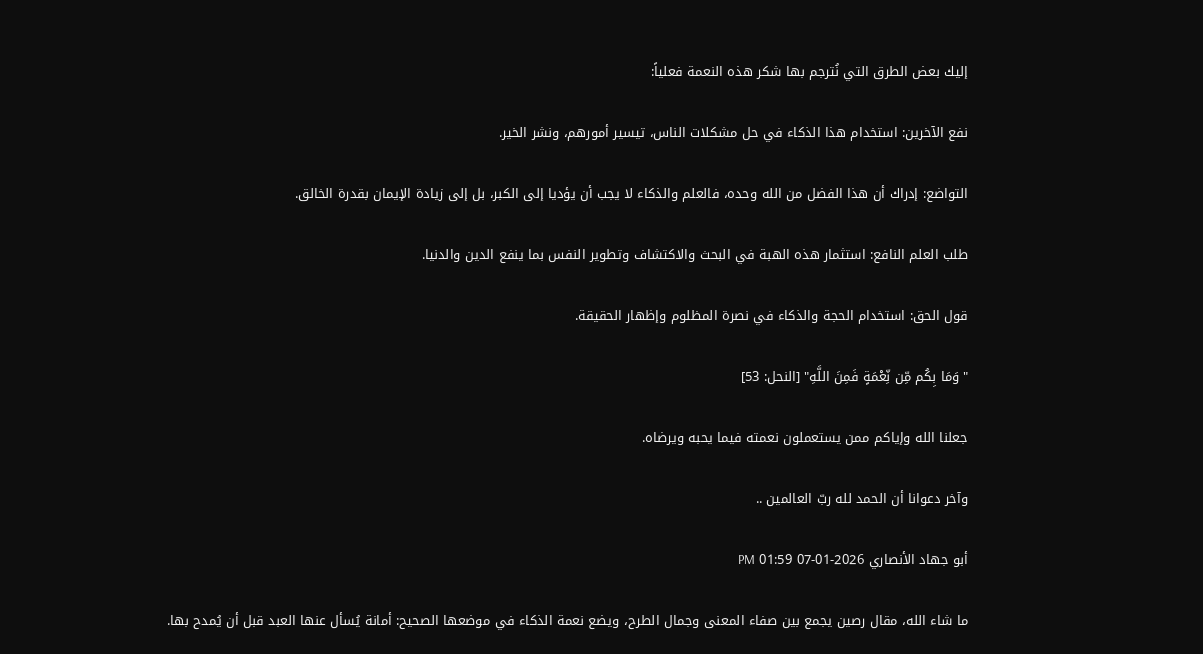إليك بعض الطرق التي نُترجم بها شكر هذه النعمة فعلياً:

نفع الآخرين: استخدام هذا الذكاء في حل مشكلات الناس، تيسير أمورهم، ونشر الخير.

التواضع: إدراك أن هذا الفضل من الله وحده، فالعلم والذكاء لا يجب أن يؤديا إلى الكبر، بل إلى زيادة الإيمان بقدرة الخالق.

طلب العلم النافع: استثمار هذه الهبة في البحث والاكتشاف وتطوير النفس بما ينفع الدين والدنيا.

قول الحق: استخدام الحجة والذكاء في نصرة المظلوم وإظهار الحقيقة.

"وَمَا بِكُم مِّن نِّعْمَةٍ فَمِنَ اللَّهِ" [النحل: 53]

جعلنا الله وإياكم ممن يستعملون نعمته فيما يحبه ويرضاه.

وآخر دعوانا أن الحمد لله ربّ العالمين ..

أبو جهاد الأنصاري 2026-01-07 01:59 PM

ما شاء الله، مقال رصين يجمع بين صفاء المعنى وجمال الطرح، ويضع نعمة الذكاء في موضعها الصحيح: أمانة يُسأل عنها العبد قبل أن يُمدح بها.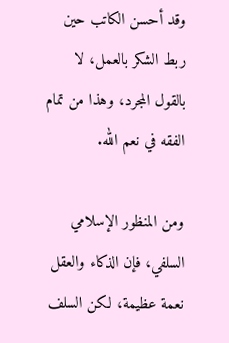وقد أحسن الكاتب حين ربط الشكر بالعمل، لا بالقول المجرد، وهذا من تمام الفقه في نعم الله.

ومن المنظور الإسلامي السلفي، فإن الذكاء والعقل نعمة عظيمة، لكن السلف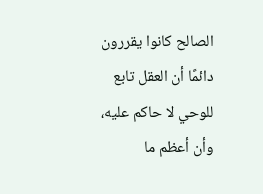الصالح كانوا يقررون دائمًا أن العقل تابع للوحي لا حاكم عليه، وأن أعظم ما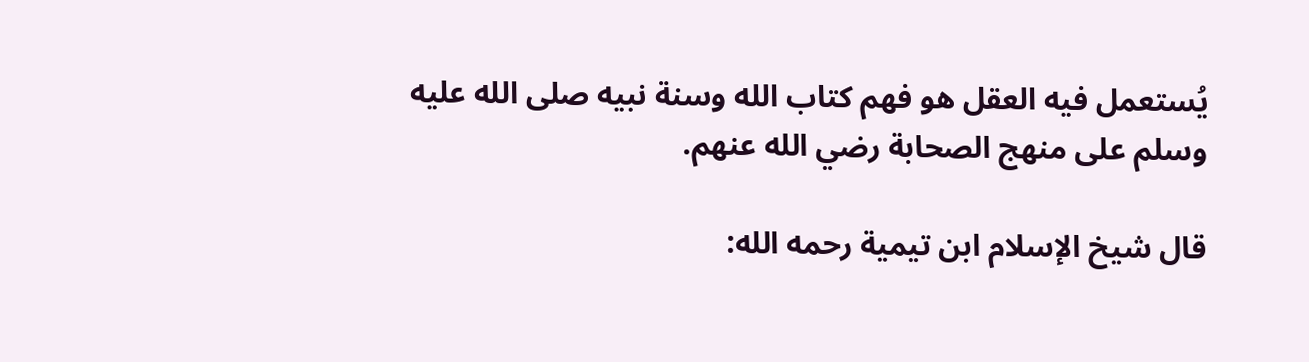يُستعمل فيه العقل هو فهم كتاب الله وسنة نبيه صلى الله عليه وسلم على منهج الصحابة رضي الله عنهم.

قال شيخ الإسلام ابن تيمية رحمه الله: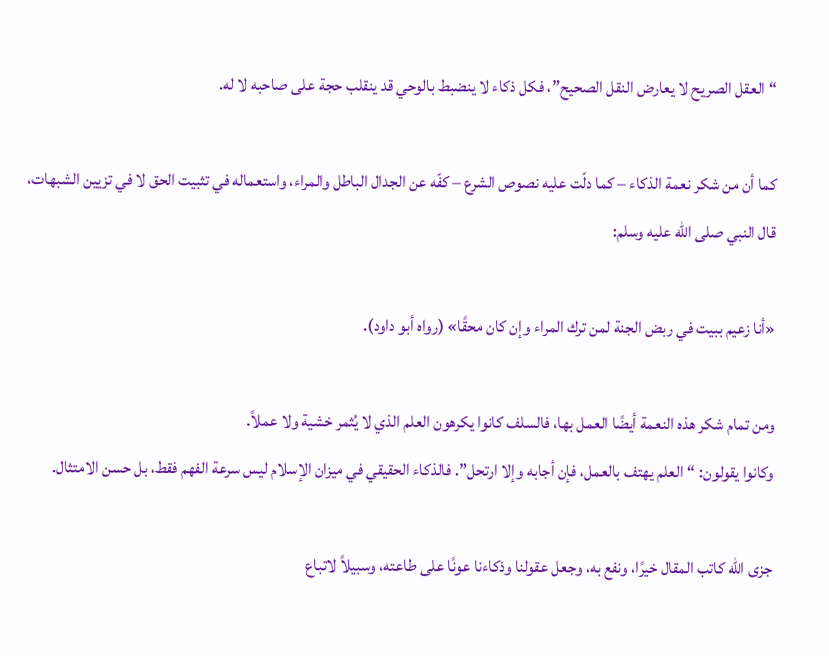“العقل الصريح لا يعارض النقل الصحيح”، فكل ذكاء لا ينضبط بالوحي قد ينقلب حجة على صاحبه لا له.

كما أن من شكر نعمة الذكاء – كما دلّت عليه نصوص الشرع – كفّه عن الجدال الباطل والمراء، واستعماله في تثبيت الحق لا في تزيين الشبهات، قال النبي صلى الله عليه وسلم:

«أنا زعيم ببيت في ربض الجنة لمن ترك المراء وإن كان محقًا» (رواه أبو داود).

ومن تمام شكر هذه النعمة أيضًا العمل بها، فالسلف كانوا يكرهون العلم الذي لا يُثمر خشية ولا عملاً.
وكانوا يقولون: “العلم يهتف بالعمل، فإن أجابه وإلا ارتحل”. فالذكاء الحقيقي في ميزان الإسلام ليس سرعة الفهم فقط، بل حسن الامتثال.

جزى الله كاتب المقال خيرًا، ونفع به، وجعل عقولنا وذكاءنا عونًا على طاعته، وسبيلاً لاتباع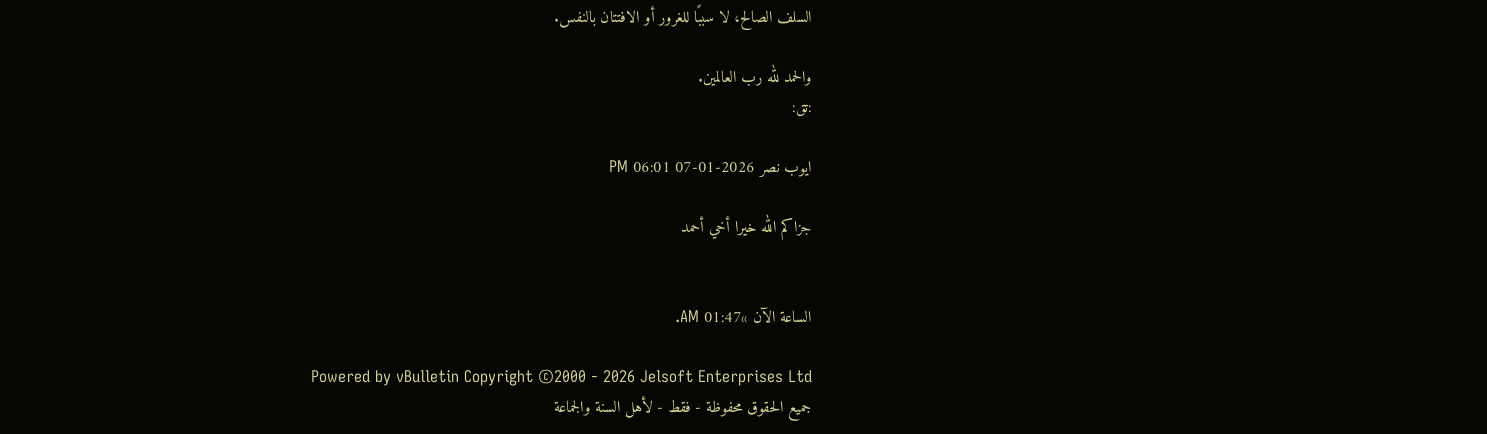السلف الصالح، لا سببًا للغرور أو الافتتان بالنفس.

والحمد لله رب العالمين.
:تق:

ايوب نصر 2026-01-07 06:01 PM

جزاكم الله خيرا أخي أحمد


الساعة الآن »01:47 AM.

Powered by vBulletin Copyright ©2000 - 2026 Jelsoft Enterprises Ltd
جميع الحقوق محفوظة - فقط - لأهل السنة والجماعة